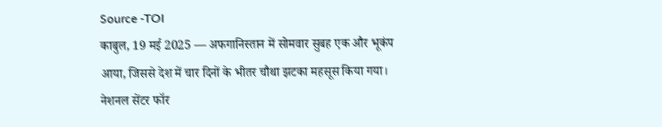Source -TOI
काबुल, 19 मई 2025 — अफगानिस्तान में सोमवार सुबह एक और भूकंप आया, जिससे देश में चार दिनों के भीतर चौथा झटका महसूस किया गया। नेशनल सेंटर फॉर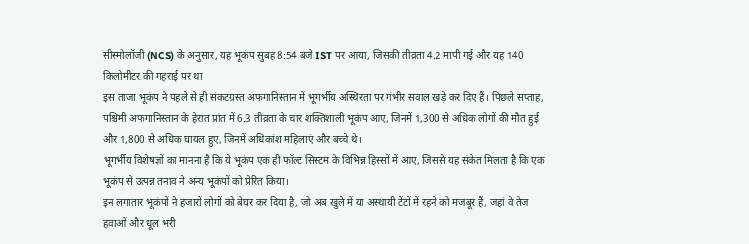सीस्मोलॉजी (NCS) के अनुसार, यह भूकंप सुबह 8:54 बजे IST पर आया, जिसकी तीव्रता 4.2 मापी गई और यह 140 किलोमीटर की गहराई पर था
इस ताजा भूकंप ने पहले से ही संकटग्रस्त अफगानिस्तान में भूगर्भीय अस्थिरता पर गंभीर सवाल खड़े कर दिए हैं। पिछले सप्ताह, पश्चिमी अफगानिस्तान के हेरात प्रांत में 6.3 तीव्रता के चार शक्तिशाली भूकंप आए, जिनमें 1,300 से अधिक लोगों की मौत हुई और 1,800 से अधिक घायल हुए, जिनमें अधिकांश महिलाएं और बच्चे थे।
भूगर्भीय विशेषज्ञों का मानना है कि ये भूकंप एक ही फॉल्ट सिस्टम के विभिन्न हिस्सों में आए, जिससे यह संकेत मिलता है कि एक भूकंप से उत्पन्न तनाव ने अन्य भूकंपों को प्रेरित किया।
इन लगातार भूकंपों ने हजारों लोगों को बेघर कर दिया है, जो अब खुले में या अस्थायी टेंटों में रहने को मजबूर हैं, जहां वे तेज हवाओं और धूल भरी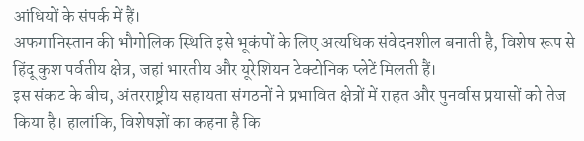आंधियों के संपर्क में हैं।
अफगानिस्तान की भौगोलिक स्थिति इसे भूकंपों के लिए अत्यधिक संवेदनशील बनाती है, विशेष रूप से हिंदू कुश पर्वतीय क्षेत्र, जहां भारतीय और यूरेशियन टेक्टोनिक प्लेटें मिलती हैं।
इस संकट के बीच, अंतरराष्ट्रीय सहायता संगठनों ने प्रभावित क्षेत्रों में राहत और पुनर्वास प्रयासों को तेज किया है। हालांकि, विशेषज्ञों का कहना है कि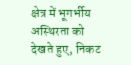क्षेत्र में भूगर्भीय अस्थिरता को देखते हुए, निकट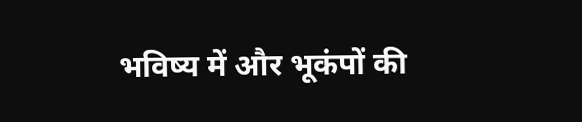भविष्य में और भूकंपों की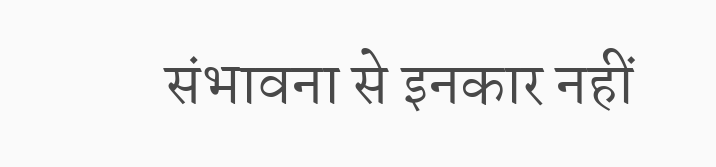संभावना से इनकार नहीं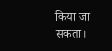किया जा सकता।